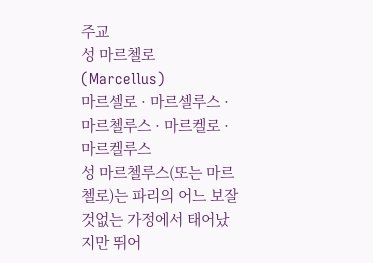주교
성 마르첼로
(Marcellus)
마르셀로 · 마르셀루스 · 마르첼루스 · 마르켈로 · 마르켈루스
성 마르첼루스(또는 마르첼로)는 파리의 어느 보잘것없는 가정에서 태어났지만 뛰어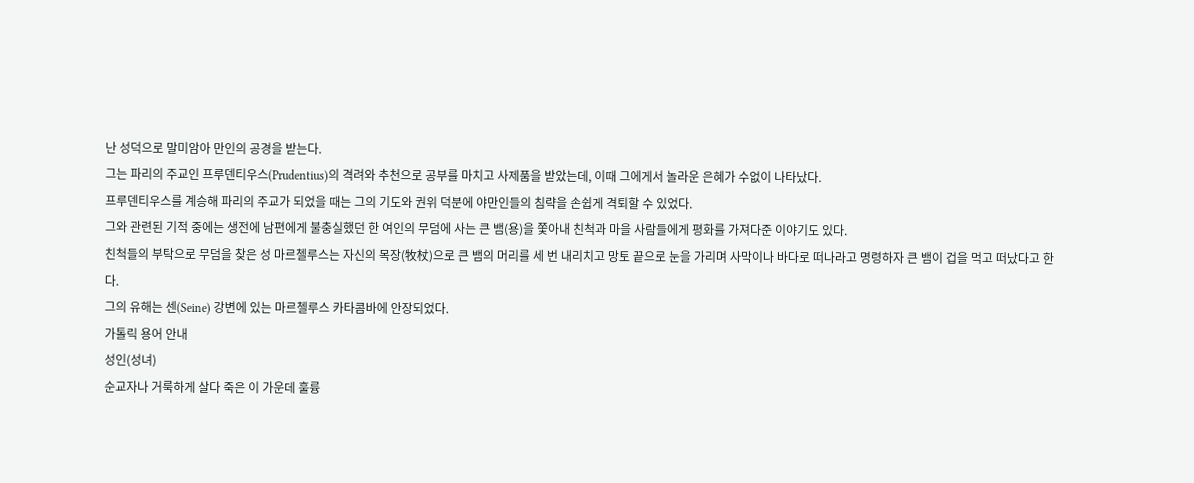난 성덕으로 말미암아 만인의 공경을 받는다.
그는 파리의 주교인 프루덴티우스(Prudentius)의 격려와 추천으로 공부를 마치고 사제품을 받았는데, 이때 그에게서 놀라운 은혜가 수없이 나타났다.
프루덴티우스를 계승해 파리의 주교가 되었을 때는 그의 기도와 권위 덕분에 야만인들의 침략을 손쉽게 격퇴할 수 있었다.
그와 관련된 기적 중에는 생전에 남편에게 불충실했던 한 여인의 무덤에 사는 큰 뱀(용)을 쫓아내 친척과 마을 사람들에게 평화를 가져다준 이야기도 있다.
친척들의 부탁으로 무덤을 찾은 성 마르첼루스는 자신의 목장(牧杖)으로 큰 뱀의 머리를 세 번 내리치고 망토 끝으로 눈을 가리며 사막이나 바다로 떠나라고 명령하자 큰 뱀이 겁을 먹고 떠났다고 한다.
그의 유해는 센(Seine) 강변에 있는 마르첼루스 카타콤바에 안장되었다.
가톨릭 용어 안내
성인(성녀)
순교자나 거룩하게 살다 죽은 이 가운데 훌륭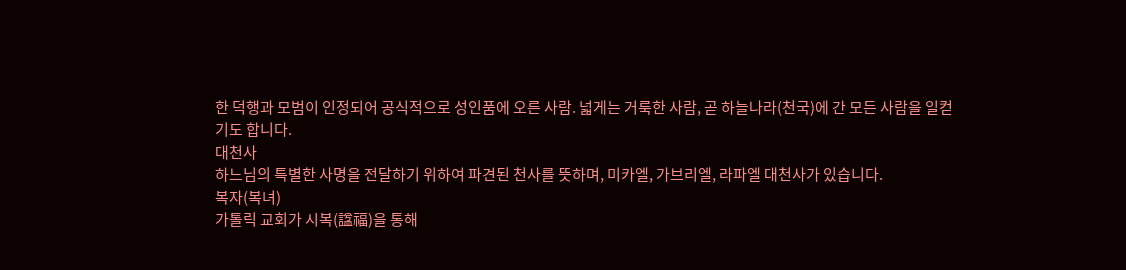한 덕행과 모범이 인정되어 공식적으로 성인품에 오른 사람. 넓게는 거룩한 사람, 곧 하늘나라(천국)에 간 모든 사람을 일컫기도 합니다.
대천사
하느님의 특별한 사명을 전달하기 위하여 파견된 천사를 뜻하며, 미카엘, 가브리엘, 라파엘 대천사가 있습니다.
복자(복녀)
가톨릭 교회가 시복(諡福)을 통해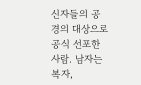신자들의 공경의 대상으로 공식 선포한 사람. 남자는 복자,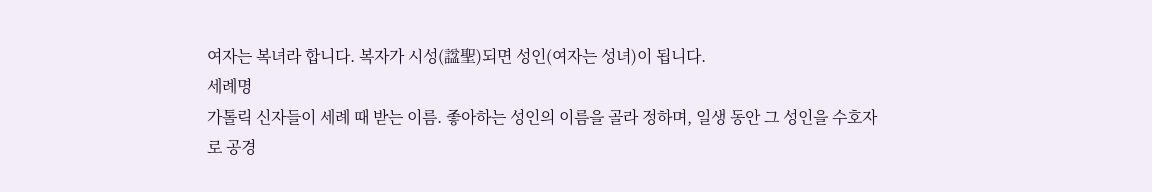여자는 복녀라 합니다. 복자가 시성(諡聖)되면 성인(여자는 성녀)이 됩니다.
세례명
가톨릭 신자들이 세례 때 받는 이름. 좋아하는 성인의 이름을 골라 정하며, 일생 동안 그 성인을 수호자로 공경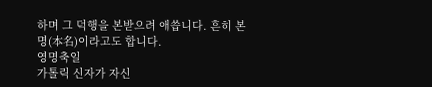하며 그 덕행을 본받으려 애씁니다. 흔히 본명(本名)이라고도 합니다.
영명축일
가톨릭 신자가 자신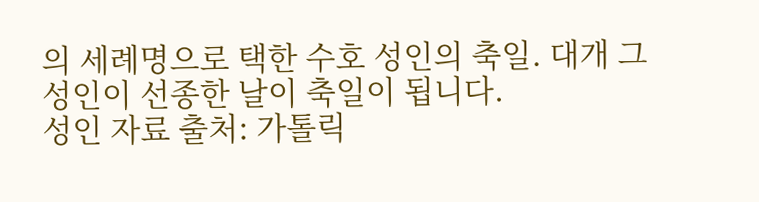의 세례명으로 택한 수호 성인의 축일. 대개 그 성인이 선종한 날이 축일이 됩니다.
성인 자료 출처: 가톨릭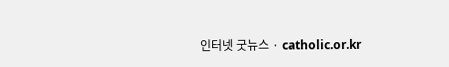인터넷 굿뉴스 · catholic.or.kr